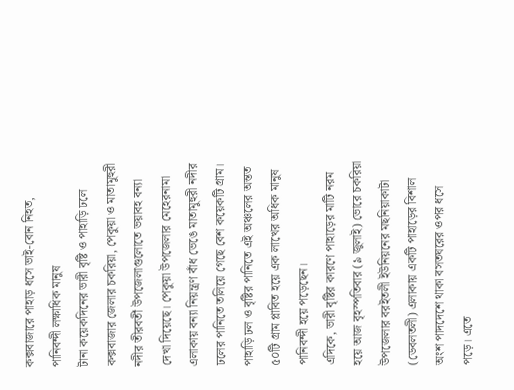কক্সবাজারে পাহাড় ধসে ভাই-বোন নিহত, পানিবন্দী লক্ষাধিক মানুষ
টানা কয়েকদিনের ভারী বৃষ্টি ও পাহাড়ি ঢলে কক্সবাজার জেলার চকরিয়া, পেকুয়া ও মাতামুহুরী নদীর তীরবর্তী উপজেলাগুলোতে ভয়াবহ বন্যা দেখা দিয়েছে। পেকুয়া উপজেলার মেহেরনামা এলাকায় বন্যা নিয়ন্ত্রণ বাঁধ ভেঙে মাতামুহুরী নদীর ঢলের পানিতে তলিয়ে গেছে বেশ কয়েকটি গ্রাম। পাহাড়ি ঢল ও বৃষ্টির পানিতে এই অঞ্চলের অন্তত ৫০টি গ্রাম প্লাবিত হয়ে এক লাখের অধিক মানুষ পানিবন্দী হয়ে পড়েছেন।
এদিকে, ভারী বৃষ্টির কারণে পাহাড়ের মাটি নরম হয়ে আজ বৃহস্পতিবার (৯ জুলাই) ভোরে চকরিয়া উপজেলার বরইতলী ইউনিয়নের মছনিয়াকাটা (ডেবলতলী) এলাকায় একটি পাহাড়ের বিশাল অংশ পাদদেশে থাকা বসতঘরের ওপর ধসে পড়ে। এতে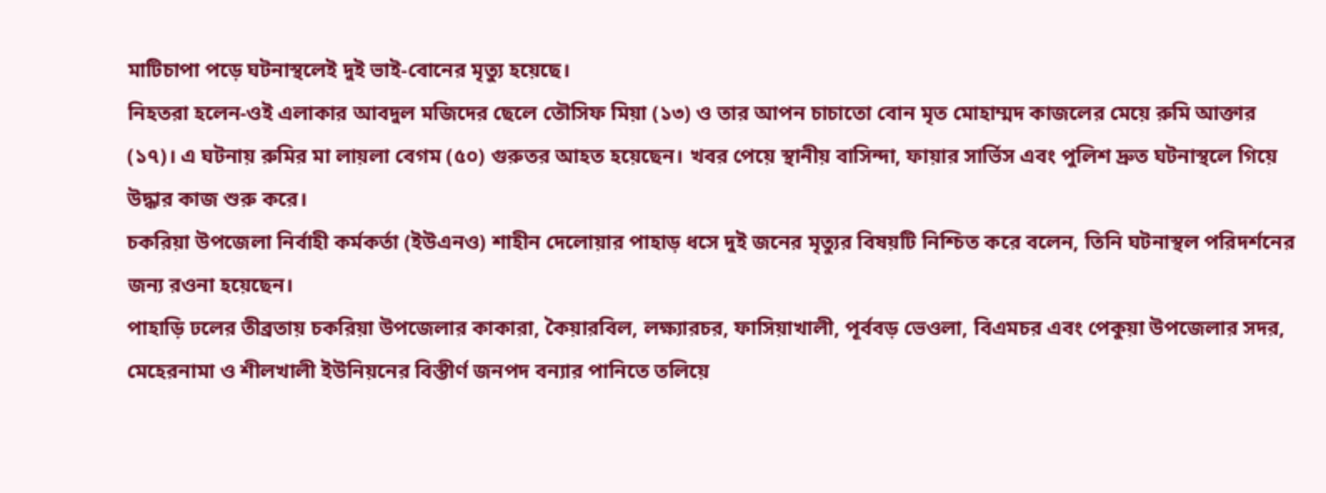মাটিচাপা পড়ে ঘটনাস্থলেই দুই ভাই-বোনের মৃত্যু হয়েছে।
নিহতরা হলেন-ওই এলাকার আবদুল মজিদের ছেলে তৌসিফ মিয়া (১৩) ও তার আপন চাচাতো বোন মৃত মোহাম্মদ কাজলের মেয়ে রুমি আক্তার (১৭)। এ ঘটনায় রুমির মা লায়লা বেগম (৫০) গুরুতর আহত হয়েছেন। খবর পেয়ে স্থানীয় বাসিন্দা, ফায়ার সার্ভিস এবং পুলিশ দ্রুত ঘটনাস্থলে গিয়ে উদ্ধার কাজ শুরু করে।
চকরিয়া উপজেলা নির্বাহী কর্মকর্তা (ইউএনও) শাহীন দেলোয়ার পাহাড় ধসে দুই জনের মৃত্যুর বিষয়টি নিশ্চিত করে বলেন, তিনি ঘটনাস্থল পরিদর্শনের জন্য রওনা হয়েছেন।
পাহাড়ি ঢলের তীব্রতায় চকরিয়া উপজেলার কাকারা, কৈয়ারবিল, লক্ষ্যারচর, ফাসিয়াখালী, পূর্ববড় ভেওলা, বিএমচর এবং পেকুয়া উপজেলার সদর, মেহেরনামা ও শীলখালী ইউনিয়নের বিস্তীর্ণ জনপদ বন্যার পানিতে তলিয়ে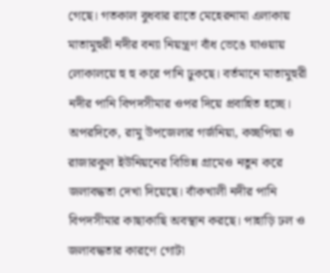গেছে। গতকাল বুধবার রাতে মেহেরনামা এলাকায় মাতামুহুরী নদীর বন্যা নিয়ন্ত্রণ বাঁধ ভেঙে যাওয়ায় লোকালয়ে হু হু করে পানি ঢুকছে। বর্তমানে মাতামুহুরী নদীর পানি বিপদসীমার ওপর দিয়ে প্রবাহিত হচ্ছে।
অপরদিকে, রামু উপজেলার গর্জনিয়া, কচ্ছপিয়া ও রাজারকুল ইউনিয়নের বিভিন্ন গ্রামেও নতুন করে জলাবদ্ধতা দেখা দিয়েছে। বাঁকখালী নদীর পানি বিপদসীমার কাছাকাছি অবস্থান করছে। পাহাড়ি ঢল ও জলাবদ্ধতার কারণে গোটা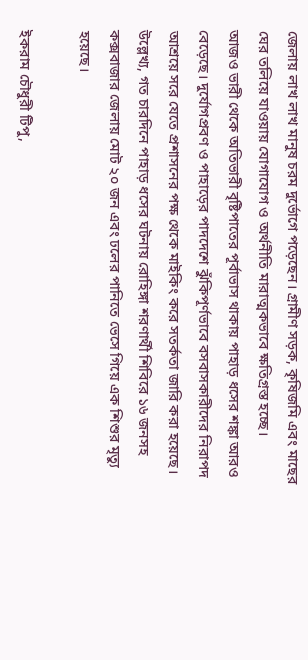জেলায় লাখ লাখ মানুষ চরম দুর্ভোগে পড়েছেন। গ্রামীণ সড়ক, কৃষিজমি এবং মাছের ঘের তলিয়ে যাওয়ায় যোগাযোগ ও অর্থনীতি মারাত্মকভাবে ক্ষতিগ্রস্ত হচ্ছে।
আজও ভারী থেকে অতিভারী বৃষ্টিপাতের পূর্বাভাস থাকায় পাহাড় ধসের শঙ্কা আরও বেড়েছে। দুর্যোগপ্রবণ ও পাহাড়ের পাদদেশে ঝুঁকিপূর্ণভাবে বসবাসকারীদের নিরাপদ আশ্রয়ে সরে যেতে প্রশাসনের পক্ষ থেকে মাইকিং করে সতর্কতা জারি করা হয়েছে।
উল্লেখ্য, গত চারদিনে পাহাড় ধসের ঘটনায় রোহিঙ্গা শরণার্থী শিবিরে ১৬ জনসহ কক্সবাজার জেলায় মোট ২০ জন এবং ঢলের পানিতে ভেসে গিয়ে এক শিশুর মৃত্যু হয়েছে।

ইকরাম চৌধুরী টিপু,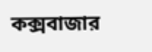কক্সবাজার